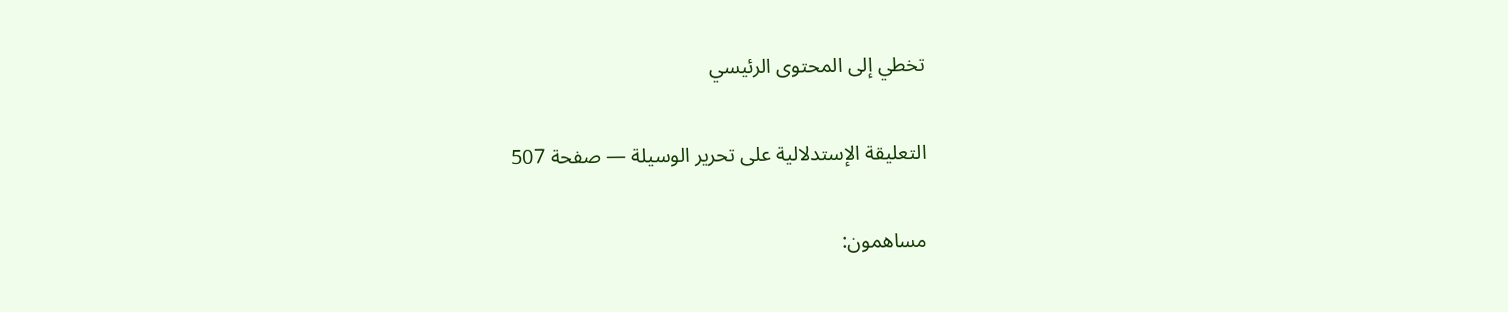تخطي إلى المحتوى الرئيسي

التعليقة الإستدلالية على تحرير الوسيلة — صفحة 507

مساهمون: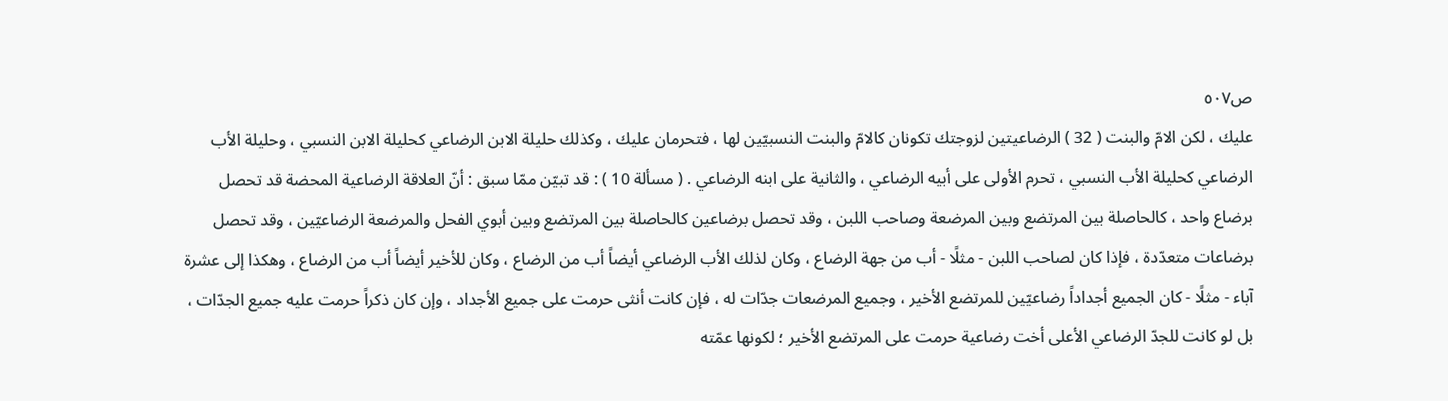ص٥٠٧
عليك ، لكن الامّ والبنت ( 32 ) الرضاعيتين لزوجتك تكونان كالامّ والبنت النسبيّين لها ، فتحرمان عليك ، وكذلك حليلة الابن الرضاعي كحليلة الابن النسبي ، وحليلة الأب الرضاعي كحليلة الأب النسبي ، تحرم الأولى على أبيه الرضاعي ، والثانية على ابنه الرضاعي . ( مسألة 10 ) : قد تبيّن ممّا سبق : أنّ العلاقة الرضاعية المحضة قد تحصل برضاع واحد ، كالحاصلة بين المرتضع وبين المرضعة وصاحب اللبن ، وقد تحصل برضاعين كالحاصلة بين المرتضع وبين أبوي الفحل والمرضعة الرضاعيّين ، وقد تحصل برضاعات متعدّدة ، فإذا كان لصاحب اللبن - مثلًا - أب من جهة الرضاع ، وكان لذلك الأب الرضاعي أيضاً أب من الرضاع ، وكان للأخير أيضاً أب من الرضاع ، وهكذا إلى عشرة آباء - مثلًا - كان الجميع أجداداً رضاعيّين للمرتضع الأخير ، وجميع المرضعات جدّات له ، فإن كانت أنثى حرمت على جميع الأجداد ، وإن كان ذكراً حرمت عليه جميع الجدّات ، بل لو كانت للجدّ الرضاعي الأعلى أخت رضاعية حرمت على المرتضع الأخير ؛ لكونها عمّته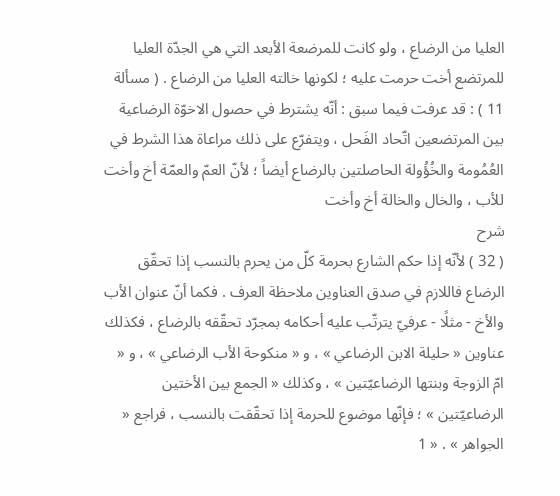العليا من الرضاع ، ولو كانت للمرضعة الأبعد التي هي الجدّة العليا للمرتضع أخت حرمت عليه ؛ لكونها خالته العليا من الرضاع . ( مسألة 11 ) : قد عرفت فيما سبق : أنّه يشترط في حصول الاخوّة الرضاعية بين المرتضعين اتّحاد الفَحل ، ويتفرّع على ذلك مراعاة هذا الشرط في العُمُومة والخُؤُولة الحاصلتين بالرضاع أيضاً ؛ لأنّ العمّ والعمّة أخ وأخت للأب ، والخال والخالة أخ وأخت
شرح
( 32 ) لأنّه إذا حكم الشارع بحرمة كلّ من يحرم بالنسب إذا تحقّق الرضاع فاللازم في صدق العناوين ملاحظة العرف . فكما أنّ عنوان الأب والأخ - مثلًا - عرفيّ يترتّب عليه أحكامه بمجرّد تحقّقه بالرضاع ، فكذلك عناوين « حليلة الابن الرضاعي » ، و « منكوحة الأب الرضاعي » ، و « امّ الزوجة وبنتها الرضاعيّتين » ، وكذلك « الجمع بين الأختين الرضاعيّتين » ؛ فإنّها موضوع للحرمة إذا تحقّقت بالنسب ، فراجع « الجواهر » . « 1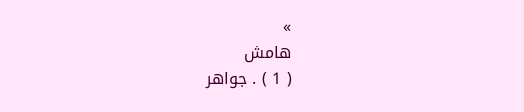»
هامش
( 1 ) . جواهر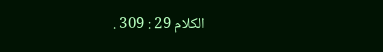الكلام 29 : 309 .